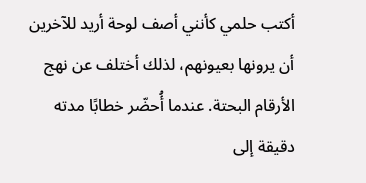أكتب حلمي كأنني أصف لوحة أريد للآخرين أن يرونها بعيونهم، لذلك أختلف عن نهج الأرقام البحتة. عندما أُحضّر خطابًا مدته دقيقة إلى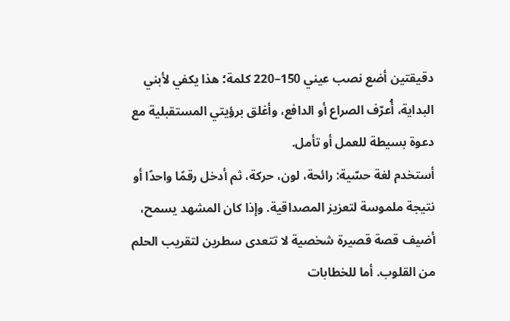دقيقتين أضع نصب عيني 150–220 كلمة؛ هذا يكفي لأبني البداية، أُعرّف الصراع أو الدافع، وأغلق برؤيتي المستقبلية مع دعوة بسيطة للعمل أو تأمل.
أستخدم لغة حسّية: رائحة، لون، حركة، ثم أدخل رقمًا واحدًا أو نتيجة ملموسة لتعزيز المصداقية. وإذا كان المشهد يسمح، أضيف قصة قصيرة شخصية لا تتعدى سطرين لتقريب الحلم من القلوب. أما للخطابات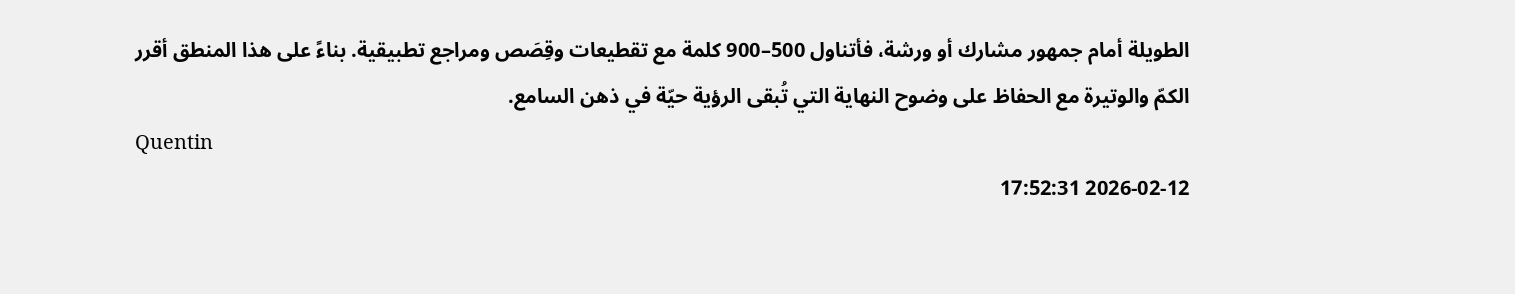الطويلة أمام جمهور مشارك أو ورشة، فأتناول 500–900 كلمة مع تقطيعات وقِصَص ومراجع تطبيقية. بناءً على هذا المنطق أقرر الكمّ والوتيرة مع الحفاظ على وضوح النهاية التي تُبقى الرؤية حيّة في ذهن السامع.
Quentin
2026-02-12 17:52:31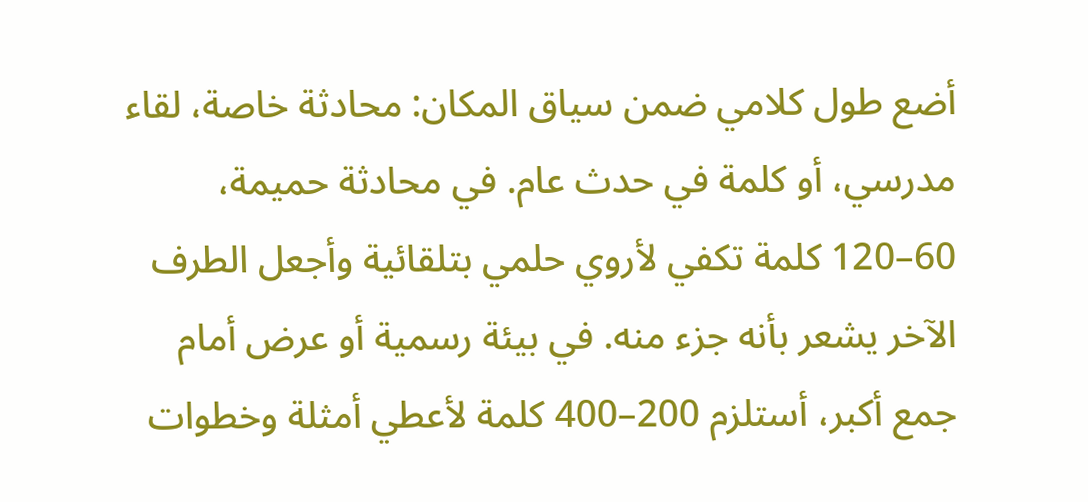أضع طول كلامي ضمن سياق المكان: محادثة خاصة، لقاء مدرسي، أو كلمة في حدث عام. في محادثة حميمة، 60–120 كلمة تكفي لأروي حلمي بتلقائية وأجعل الطرف الآخر يشعر بأنه جزء منه. في بيئة رسمية أو عرض أمام جمع أكبر، أستلزم 200–400 كلمة لأعطي أمثلة وخطوات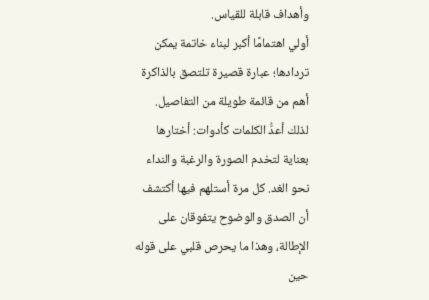وأهداف قابلة للقياس.
أولي اهتمامًا أكبر لبناء خاتمة يمكن تردادها؛ عبارة قصيرة تلتصق بالذاكرة أهم من قائمة طويلة من التفاصيل. لذلك أعدُّ الكلمات كأدوات: أختارها بعناية لتخدم الصورة والرغبة والنداء نحو الغد. كل مرة أستلهم فيها أكتشف أن الصدق والوضوح يتفوقان على الإطالة، وهذا ما يحرص قلبي على قوله حين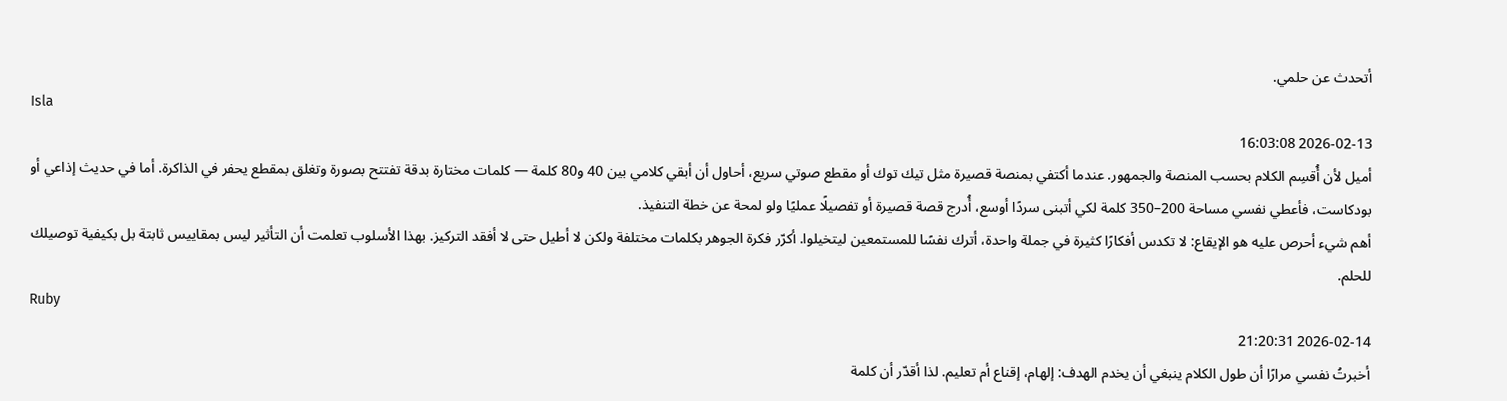أتحدث عن حلمي.
Isla
2026-02-13 16:03:08
أميل لأن أُقسِم الكلام بحسب المنصة والجمهور. عندما أكتفي بمنصة قصيرة مثل تيك توك أو مقطع صوتي سريع، أحاول أن أبقي كلامي بين 40 و80 كلمة — كلمات مختارة بدقة تفتتح بصورة وتغلق بمقطع يحفر في الذاكرة. أما في حديث إذاعي أو بودكاست، فأعطي نفسي مساحة 200–350 كلمة لكي أتبنى سردًا أوسع، أُدرج قصة قصيرة أو تفصيلًا عمليًا ولو لمحة عن خطة التنفيذ.
أهم شيء أحرص عليه هو الإيقاع: لا تكدس أفكارًا كثيرة في جملة واحدة، أترك نفسًا للمستمعين ليتخيلوا. أكرّر فكرة الجوهر بكلمات مختلفة ولكن لا أطيل حتى لا أفقد التركيز. بهذا الأسلوب تعلمت أن التأثير ليس بمقاييس ثابتة بل بكيفية توصيلك للحلم.
Ruby
2026-02-14 21:20:31
أخبرتُ نفسي مرارًا أن طول الكلام ينبغي أن يخدم الهدف: إلهام، إقناع أم تعليم. لذا أقدّر أن كلمة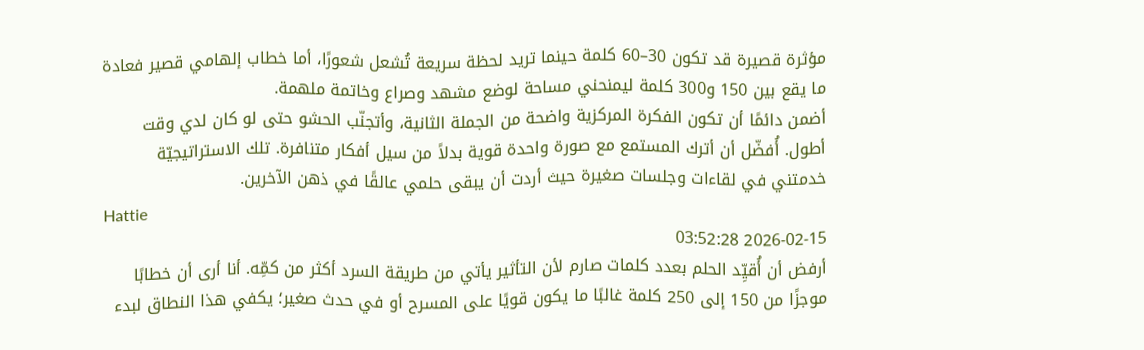مؤثرة قصيرة قد تكون 30–60 كلمة حينما تريد لحظة سريعة تُشعل شعورًا، أما خطاب إلهامي قصير فعادة ما يقع بين 150 و300 كلمة ليمنحني مساحة لوضع مشهد وصراع وخاتمة ملهمة.
أضمن دائمًا أن تكون الفكرة المركزية واضحة من الجملة الثانية، وأتجنّب الحشو حتى لو كان لدي وقت أطول. أُفضّل أن أترك المستمع مع صورة واحدة قوية بدلاً من سيل أفكار متنافرة. تلك الاستراتيجيّة خدمتني في لقاءات وجلسات صغيرة حيث أردت أن يبقى حلمي عالقًا في ذهن الآخرين.
Hattie
2026-02-15 03:52:28
أرفض أن أُقيِّد الحلم بعدد كلمات صارم لأن التأثير يأتي من طريقة السرد أكثر من كمِّه. أنا أرى أن خطابًا موجزًا من 150 إلى 250 كلمة غالبًا ما يكون قويًا على المسرح أو في حدث صغير؛ يكفي هذا النطاق لبدء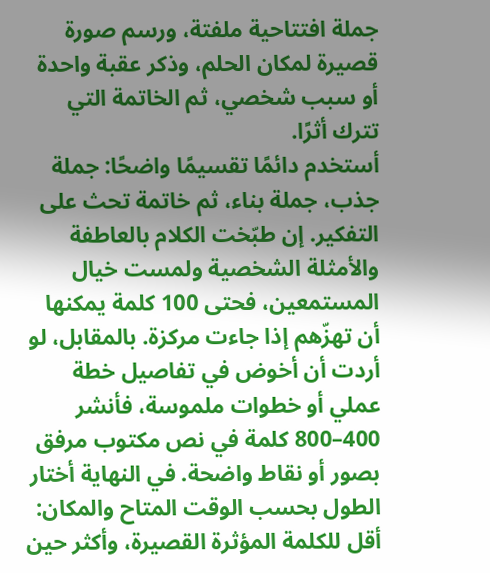جملة افتتاحية ملفتة، ورسم صورة قصيرة لمكان الحلم، وذكر عقبة واحدة أو سبب شخصي، ثم الخاتمة التي تترك أثرًا.
أستخدم دائمًا تقسيمًا واضحًا: جملة جذب، جملة بناء، ثم خاتمة تحث على التفكير. إن طبّخت الكلام بالعاطفة والأمثلة الشخصية ولمست خيال المستمعين، فحتى 100 كلمة يمكنها أن تهزّهم إذا جاءت مركزة. بالمقابل، لو أردت أن أخوض في تفاصيل خطة عملي أو خطوات ملموسة، فأنشر 400–800 كلمة في نص مكتوب مرفق بصور أو نقاط واضحة. في النهاية أختار الطول بحسب الوقت المتاح والمكان: أقل للكلمة المؤثرة القصيرة، وأكثر حين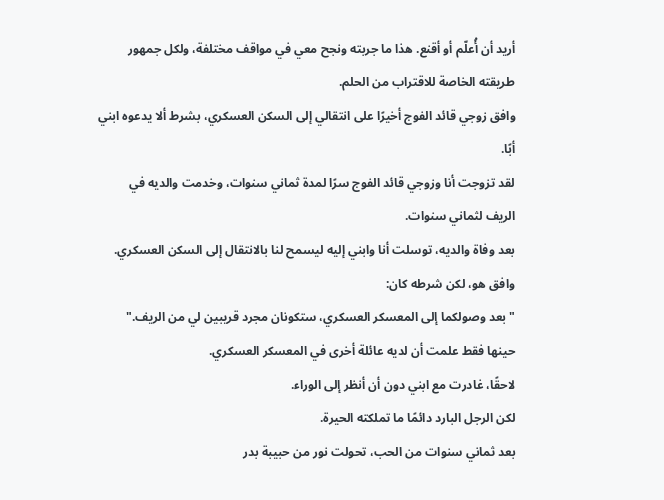أريد أن أُعلّم أو أقنع. هذا ما جربته ونجح معي في مواقف مختلفة، ولكل جمهور طريقته الخاصة للاقتراب من الحلم.
وافق زوجي قائد الفوج أخيرًا على انتقالي إلى السكن العسكري، بشرط ألا يدعوه ابني أبًا.
لقد تزوجت أنا وزوجي قائد الفوج سرًا لمدة ثماني سنوات، وخدمت والديه في الريف لثماني سنوات.
بعد وفاة والديه، توسلت أنا وابني إليه ليسمح لنا بالانتقال إلى السكن العسكري.
وافق هو، لكن شرطه كان:
"بعد وصولكما إلى المعسكر العسكري، ستكونان مجرد قريبين لي من الريف."
حينها فقط علمت أن لديه عائلة أخرى في المعسكر العسكري.
لاحقًا، غادرت مع ابني دون أن أنظر إلى الوراء.
لكن الرجل البارد دائمًا ما تملكته الحيرة.
بعد ثماني سنوات من الحب، تحولت نور من حبيبة بدر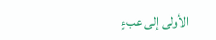الأولى إلى عبءٍ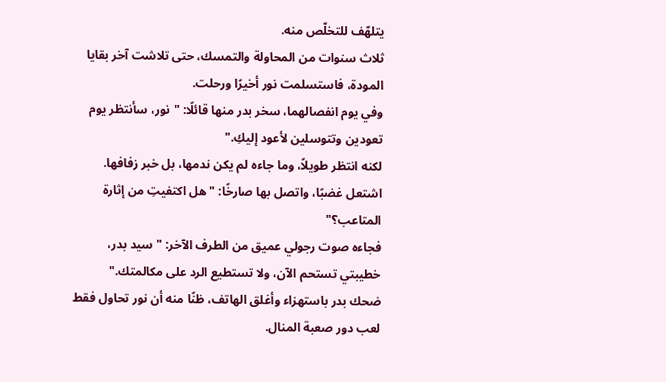يتلهّف للتخلّص منه.
ثلاث سنوات من المحاولة والتمسك، حتى تلاشت آخر بقايا المودة، فاستسلمت نور أخيرًا ورحلت.
وفي يوم انفصالهما، سخر بدر منها قائلًا: "نور، سأنتظر يوم تعودين وتتوسلين لأعود إليكِ."
لكنه انتظر طويلاً، وما جاءه لم يكن ندمها، بل خبر زفافها.
اشتعل غضبًا، واتصل بها صارخًا: "هل اكتفيتِ من إثارة المتاعب؟"
فجاءه صوت رجولي عميق من الطرف الآخر: "سيد بدر، خطيبتي تستحم الآن، ولا تستطيع الرد على مكالمتك."
ضحك بدر باستهزاء وأغلق الهاتف، ظنًا منه أن نور تحاول فقط لعب دور صعبة المنال.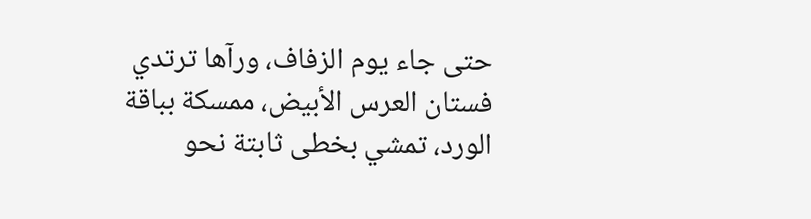حتى جاء يوم الزفاف، ورآها ترتدي فستان العرس الأبيض، ممسكة بباقة الورد، تمشي بخطى ثابتة نحو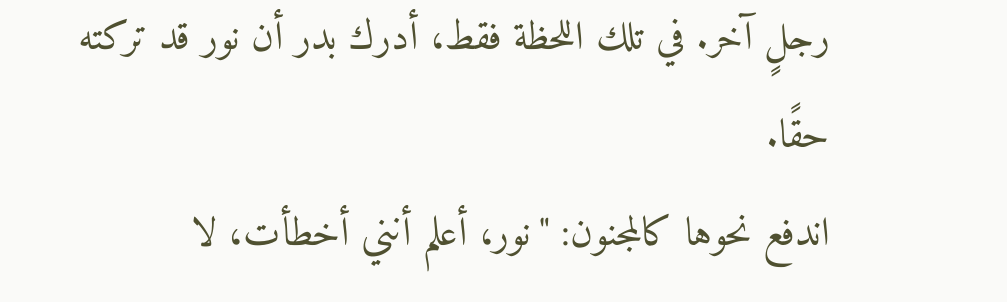رجلٍ آخر. في تلك اللحظة فقط، أدرك بدر أن نور قد تركته حقًا.
اندفع نحوها كالمجنون: "نور، أعلم أنني أخطأت، لا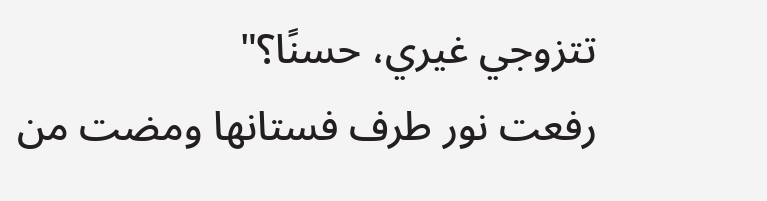تتزوجي غيري، حسنًا؟"
رفعت نور طرف فستانها ومضت من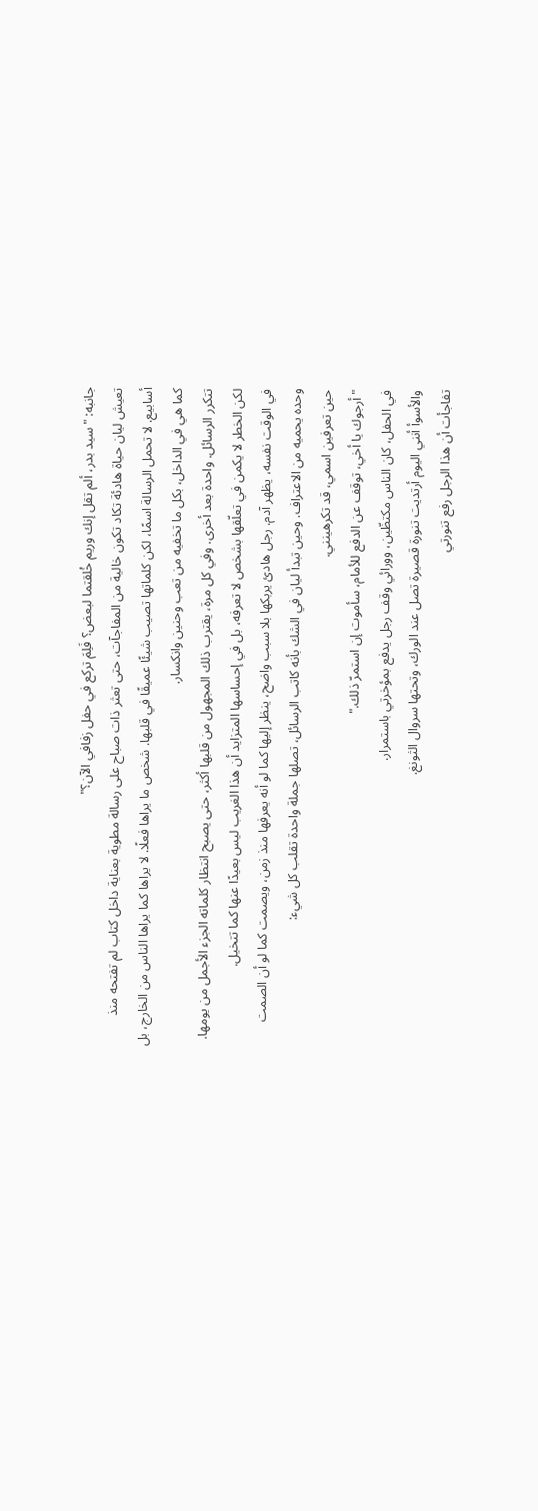جانبه: "سيد بدر، ألم تقل إنك وريم خُلقتما لبعض؟ فَلِمَ تركع في حفل زفافي الآن؟"
تعيش ليان حياة هادئة تكاد تكون خالية من المفاجآت، حتى تعثر ذات صباح على رسالة مطوية بعناية داخل كتاب لم تفتحه منذ أسابيع. لا تحمل الرسالة اسمًا، لكن كلماتها تصيب شيئًا عميقًا في قلبها. شخص ما يراها فعلًا. لا يراها كما يراها الناس من الخارج، بل كما هي في الداخل، بكل ما تخفيه من تعب وحنين وانكسار.
تتكرر الرسائل. واحدة بعد أخرى. وفي كل مرة، يقترب ذلك المجهول من قلبها أكثر، حتى يصبح انتظار كلماته الجزء الأجمل من يومها. لكن الخطر لا يكمن في تعلّقها بشخص لا تعرفه، بل في إحساسها المتزايد أن هذا الغريب ليس بعيدًا عنها كما تتخيل.
في الوقت نفسه، يظهر آدم. رجل هادئ يربكها بلا سبب واضح، ينظر إليها كما لو أنه يعرفها منذ زمن، ويصمت كما لو أن الصمت وحده يحميه من الاعتراف. وحين تبدأ ليان في الشك بأنه كاتب الرسائل، تصلها جملة واحدة تقلب كل شيء:
حين تعرفين اسمي، قد تكرهينني.
" أرجوك يا أخي، توقف عن الدفع للأمام، سأموت إن استمرّ ذلك."
في الحفل، كان الناس مكتظّين، وورائي وقف رجل يدفع بمؤخرتي باستمرار.
والأسوأ أنني اليوم أرتديت تنورة قصيرة تصل عند الورك، وتحتها سروال الثونغ.
تفاجأت أن هذا الرجل رفع تنورتي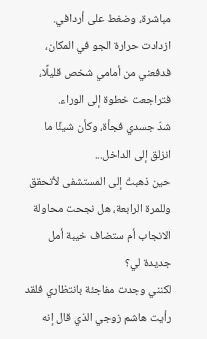مباشرة، وضغط على أردافي.
ازدادت حرارة الجو في المكان، فدفعني من أمامي شخص قليلًا، فتراجعت خطوة إلى الوراء.
شدّ جسدي فجأة، وكأن شيئًا ما انزلق إلى الداخل...
حين ذهبتُ إلى المستشفى لأتحقق وللمرة الرابعة، هل نجحت محاولة الانجاب أم ستضاف خيبة أمل جديدة لي؟
لكنني وجدت مفاجئة بانتظاري فلقد رأيت هاشم زوجي الذي قال إنه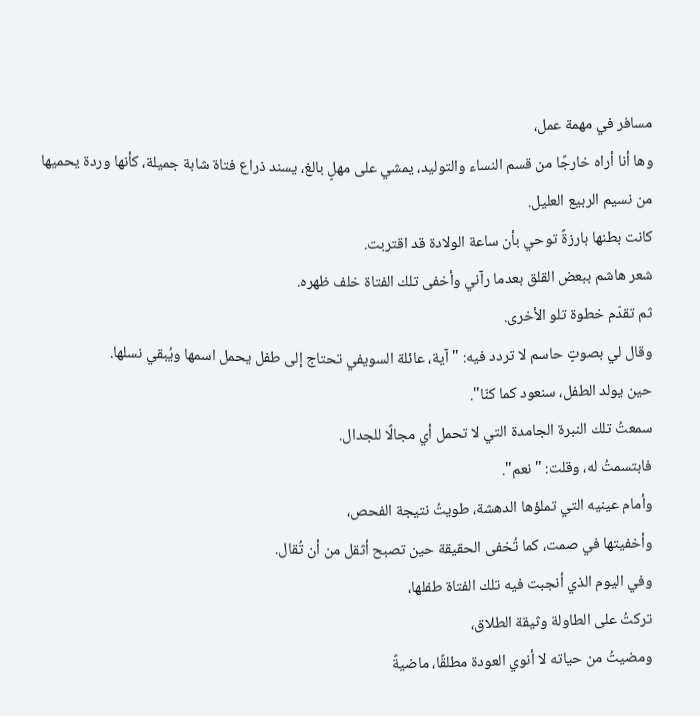مسافر في مهمة عمل،
وها أنا أراه خارجًا من قسم النساء والتوليد، يمشي على مهلٍ بالغ، يسند ذراع فتاة شابة جميلة، كأنها وردة يحميها من نسيم الربيع العليل.
كانت بطنها بارزةً توحي بأن ساعة الولادة قد اقتربت.
شعر هاشم ببعض القلق بعدما رآني وأخفى تلك الفتاة خلف ظهره.
ثم تقدّم خطوة تلو الأخرى.
وقال لي بصوتٍ حاسم لا تردد فيه: "آية، عائلة السويفي تحتاج إلى طفل يحمل اسمها ويُبقي نسلها.
حين يولد الطفل، سنعود كما كنّا".
سمعتُ تلك النبرة الجامدة التي لا تحمل أي مجالًا للجدال.
فابتسمتُ له، وقلت: "نعم".
وأمام عينيه التي تملؤها الدهشة، طويتُ نتيجة الفحص،
وأخفيتها في صمت، كما تُخفى الحقيقة حين تصبح أثقل من أن تُقال.
وفي اليوم الذي أنجبت فيه تلك الفتاة طفلها،
تركتُ على الطاولة وثيقة الطلاق،
ومضيتُ من حياته لا أنوي العودة مطلقًا، ماضيةً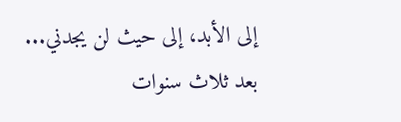إلى الأبد، إلى حيث لن يجدني...
بعد ثلاث سنوات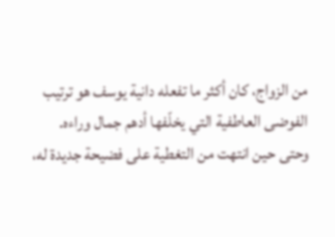من الزواج، كان أكثر ما تفعله دانية يوسف هو ترتيب الفوضى العاطفية التي يخلّفها أدهم جمال وراءه.
وحتى حين انتهت من التغطية على فضيحة جديدة له،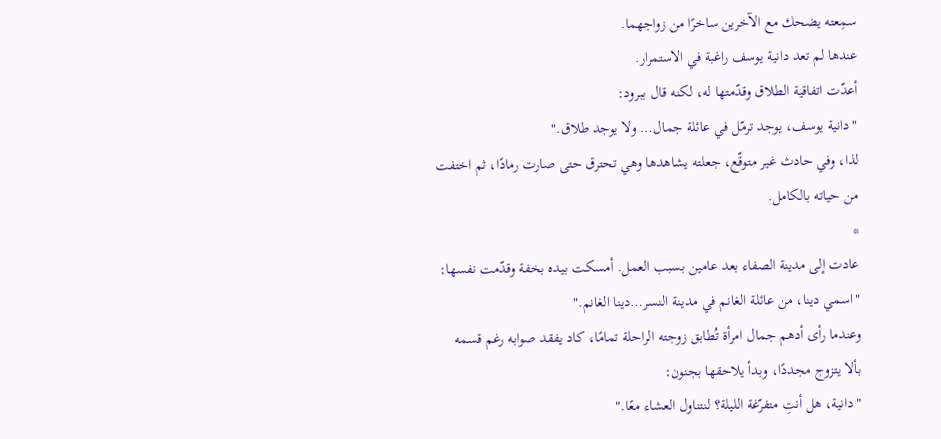سمِعته يضحك مع الآخرين ساخرًا من زواجهما.
عندها لم تعد دانية يوسف راغبة في الاستمرار.
أعدّت اتفاقية الطلاق وقدّمتها له، لكنه قال ببرود:
"دانية يوسف، يوجد ترمّل في عائلة جمال… ولا يوجد طلاق."
لذا، وفي حادث غير متوقّع، جعلته يشاهدها وهي تحترق حتى صارت رمادًا، ثم اختفت من حياته بالكامل.
*
عادت إلى مدينة الصفاء بعد عامين بسبب العمل. أمسكت بيده بخفة وقدّمت نفسها:
"اسمي دينا، من عائلة الغانم في مدينة النسر…دينا الغانم."
وعندما رأى أدهم جمال امرأة تُطابق زوجته الراحلة تمامًا، كاد يفقد صوابه رغم قسمه بألا يتزوج مجددًا، وبدأ يلاحقها بجنون:
"دانية، هل أنتِ متفرّغة الليلة؟ لنتناول العشاء معًا."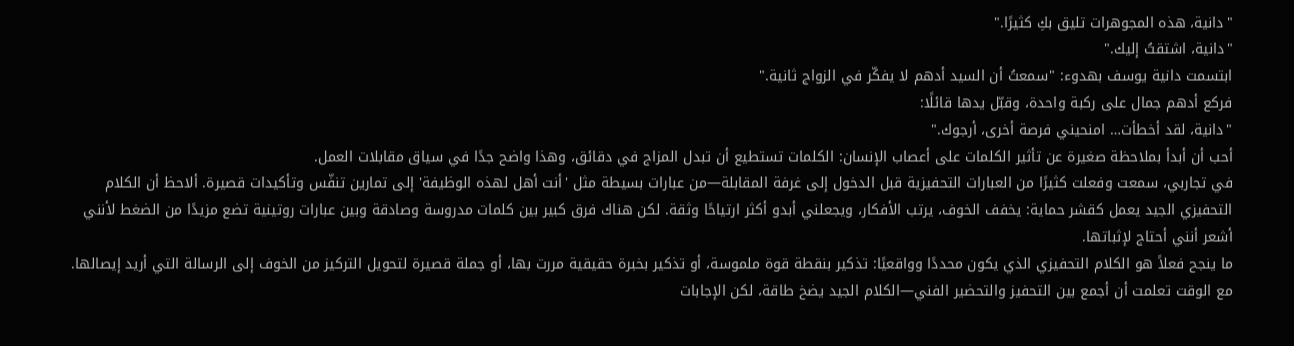"دانية، هذه المجوهرات تليق بكِ كثيرًا."
"دانية، اشتقتُ إليك."
ابتسمت دانية يوسف بهدوء: "سمعتُ أن السيد أدهم لا يفكّر في الزواج ثانية."
فركع أدهم جمال على ركبة واحدة، وقبّل يدها قائلًا:
"دانية، لقد أخطأت… امنحيني فرصة أخرى، أرجوك."
أحب أن أبدأ بملاحظة صغيرة عن تأثير الكلمات على أعصاب الإنسان: الكلمات تستطيع أن تبدل المزاج في دقائق، وهذا واضح جدًا في سياق مقابلات العمل.
في تجاربي، سمعت وفعلت كثيرًا من العبارات التحفيزية قبل الدخول إلى غرفة المقابلة—من عبارات بسيطة مثل 'أنت أهل لهذه الوظيفة' إلى تمارين تنفّس وتأكيدات قصيرة. ألاحظ أن الكلام التحفيزي الجيد يعمل كقشر حماية: يخفف الخوف، يرتب الأفكار، ويجعلني أبدو أكثر ارتياحًا وثقة. لكن هناك فرق كبير بين كلمات مدروسة وصادقة وبين عبارات روتينية تضع مزيدًا من الضغط لأنني أشعر أنني أحتاج لإثباتها.
ما ينجح فعلاً هو الكلام التحفيزي الذي يكون محددًا وواقعيًا: تذكير بنقطة قوة ملموسة، أو تذكير بخبرة حقيقية مررت بها، أو جملة قصيرة لتحويل التركيز من الخوف إلى الرسالة التي أريد إيصالها. مع الوقت تعلمت أن أجمع بين التحفيز والتحضير الفني—الكلام الجيد يضخ طاقة، لكن الإجابات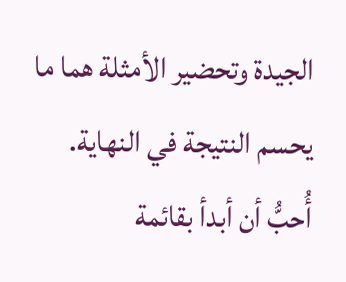الجيدة وتحضير الأمثلة هما ما يحسم النتيجة في النهاية.
أُحبُّ أن أبدأ بقائمة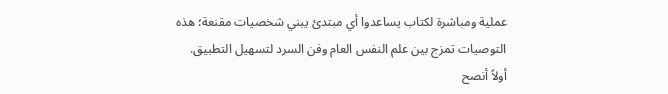عملية ومباشرة لكتاب يساعدوا أي مبتدئ يبني شخصيات مقنعة؛ هذه التوصيات تمزج بين علم النفس العام وفن السرد لتسهيل التطبيق.
أولاً أنصح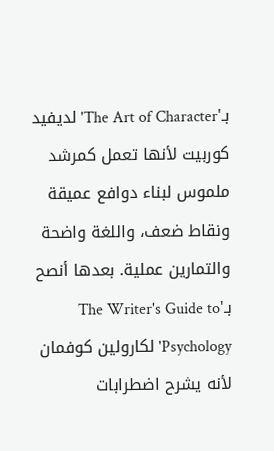بـ'The Art of Character' لديفيد كوربيت لأنها تعمل كمرشد ملموس لبناء دوافع عميقة ونقاط ضعف، واللغة واضحة والتمارين عملية. بعدها أنصح بـ'The Writer's Guide to Psychology' لكارولين كوفمان لأنه يشرح اضطرابات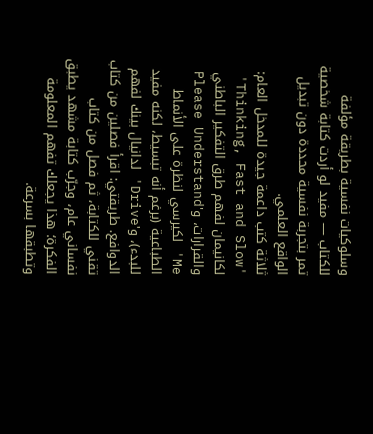وسلوكيات نفسية بطريقة مؤلفة للكتاب — مفيد لو أردت كتابة شخصية تمر بتجربة نفسية محددة دون تبديل الواقع العلمي.
ثلاثة كتب داعمة جيدة للمدخل العام: 'Thinking, Fast and Slow' لكانيمان لفهم طرق التفكير الباطني والقرارات، و'Please Understand Me' لكيرسي لنظرة على الأنماط الطباعية (برغم أنه تبسيط، لكنه مفيد للبدء)، و'Drive' لدانيال بينك لفهم الدوافع. طريقتي: اقرأ فصلين من كتاب تقني للكتابة، ثم فصل من كتاب نفساني عام، وجرّب كتابة مشهد يطبق الفكرة؛ هذا يجعلك تفهم المعلومة وتطبقها بسرعة.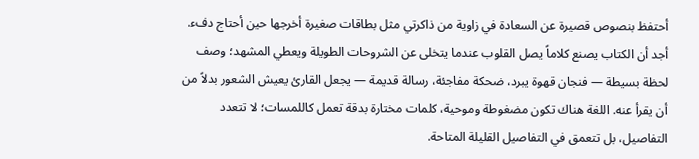أحتفظ بنصوص قصيرة عن السعادة في زاوية من ذاكرتي مثل بطاقات صغيرة أخرجها حين أحتاج دفء.
أجد أن الكتاب يصنع كلاماً يصل القلوب عندما يتخلى عن الشروحات الطويلة ويعطي المشهد؛ وصف لحظة بسيطة — فنجان قهوة يبرد، ضحكة مفاجئة، رسالة قديمة — يجعل القارئ يعيش الشعور بدلاً من أن يقرأ عنه. اللغة هناك تكون مضغوطة وموحية، كلمات مختارة بدقة تعمل كاللمسات؛ لا تتعدد التفاصيل، بل تتعمق في التفاصيل القليلة المتاحة.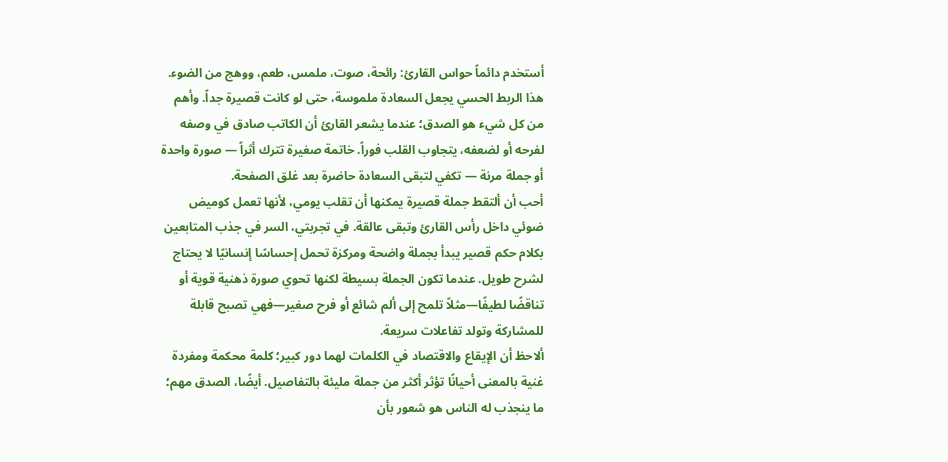أستخدم دائماً حواس القارئ: رائحة، صوت، ملمس، طعم، ووهج من الضوء. هذا الربط الحسي يجعل السعادة ملموسة، حتى لو كانت قصيرة جداً. وأهم من كل شيء هو الصدق؛ عندما يشعر القارئ أن الكاتب صادق في وصفه لفرحه أو لضعفه، يتجاوب القلب فوراً. خاتمة صغيرة تترك أثراً — صورة واحدة أو جملة مرنة — تكفي لتبقى السعادة حاضرة بعد غلق الصفحة.
أحب أن ألتقط جملة قصيرة يمكنها أن تقلب يومي، لأنها تعمل كوميض ضوئي داخل رأس القارئ وتبقى عالقة. في تجربتي، السر في جذب المتابعين بكلام حكم قصير يبدأ بجملة واضحة ومركزة تحمل إحساسًا إنسانيًا لا يحتاج لشرح طويل. عندما تكون الجملة بسيطة لكنها تحوي صورة ذهنية قوية أو تناقضًا لطيفًا—مثلاً تلمح إلى ألم شائع أو فرح صغير—فهي تصبح قابلة للمشاركة وتولد تفاعلات سريعة.
ألاحظ أن الإيقاع والاقتصاد في الكلمات لهما دور كبير؛ كلمة محكمة ومفردة غنية بالمعنى أحيانًا تؤثر أكثر من جملة مليئة بالتفاصيل. أيضًا، الصدق مهم؛ ما ينجذب له الناس هو شعور بأن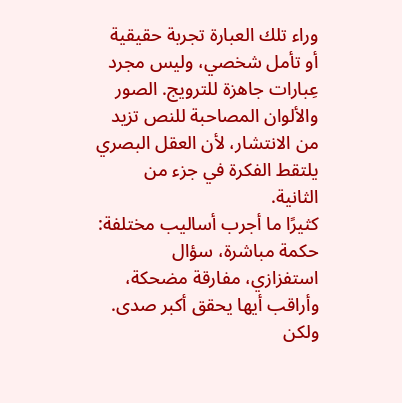وراء تلك العبارة تجربة حقيقية أو تأمل شخصي، وليس مجرد عِبارات جاهزة للترويج. الصور والألوان المصاحبة للنص تزيد من الانتشار، لأن العقل البصري يلتقط الفكرة في جزء من الثانية.
كثيرًا ما أجرب أساليب مختلفة: حكمة مباشرة، سؤال استفزازي، مفارقة مضحكة، وأراقب أيها يحقق أكبر صدى. ولكن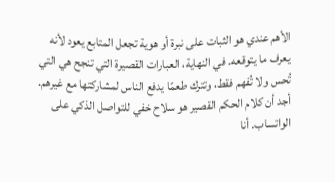الأهم عندي هو الثبات على نبرة أو هوية تجعل المتابع يعود لأنه يعرف ما يتوقعه. في النهاية، العبارات القصيرة التي تنجح هي التي تُحس ولا تُفهم فقط، وتترك طعمًا يدفع الناس لمشاركتها مع غيرهم.
أجد أن كلام الحكم القصير هو سلاح خفي للتواصل الذكي على الواتساب. أنا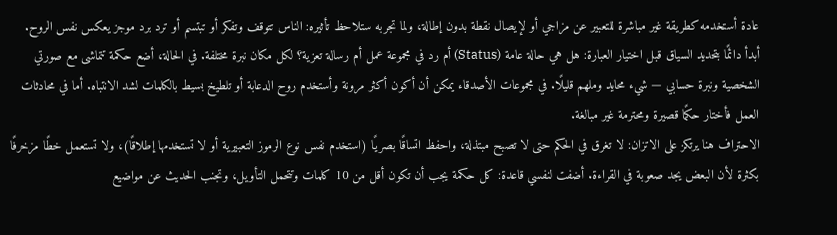عادة أستخدمه كطريقة غير مباشرة للتعبير عن مزاجي أو لإيصال نقطة بدون إطالة، ولما تجربه ستلاحظ تأثيره: الناس تتوقف وتفكر أو تبتسم أو ترد برد موجز يعكس نفس الروح.
أبدأ دائمًا بتحديد السياق قبل اختيار العبارة: هل هي حالة عامة (Status) أم رد في مجموعة عمل أم رسالة تعزية؟ لكل مكان نبرة مختلفة. في الحالة، أضع حكمة تتماشى مع صورتي الشخصية ونبرة حسابي — شيء محايد وملهم قليلًا. في مجموعات الأصدقاء يمكن أن أكون أكثر مرونة وأستخدم روح الدعابة أو تلطيخ بسيط بالكلمات لشد الانتباه. أما في محادثات العمل فأختار حكمًا قصيرة ومحترمة غير مبالغة.
الاحتراف هنا يرتكز على الاتزان: لا تغرق في الحكم حتى لا تصبح مبتذلة، واحفظ اتساقًا بصريًا (استخدم نفس نوع الرموز التعبيرية أو لا تستخدمها إطلاقًا)، ولا تستعمل خطًا مزخرفًا بكثرة لأن البعض يجد صعوبة في القراءة. أضفت لنفسي قاعدة: كل حكمة يجب أن تكون أقل من 10 كلمات وتتحمل التأويل، وتجنب الحديث عن مواضيع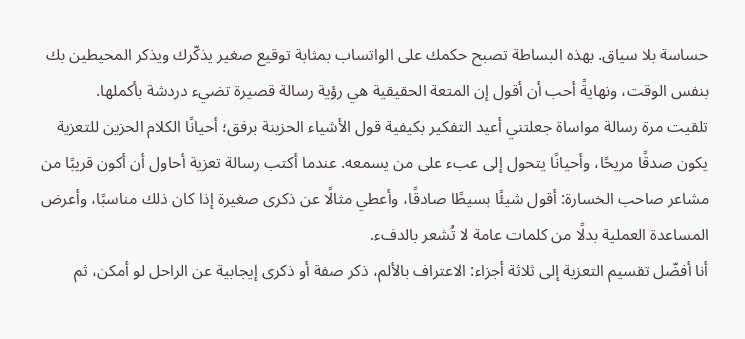حساسة بلا سياق. بهذه البساطة تصبح حكمك على الواتساب بمثابة توقيع صغير يذكّرك ويذكر المحيطين بك بنفس الوقت، ونهايةً أحب أن أقول إن المتعة الحقيقية هي رؤية رسالة قصيرة تضيء دردشة بأكملها.
تلقيت مرة رسالة مواساة جعلتني أعيد التفكير بكيفية قول الأشياء الحزينة برفق؛ أحيانًا الكلام الحزين للتعزية يكون صدقًا مريحًا، وأحيانًا يتحول إلى عبء على من يسمعه. عندما أكتب رسالة تعزية أحاول أن أكون قريبًا من مشاعر صاحب الخسارة: أقول شيئًا بسيطًا صادقًا، وأعطي مثالًا عن ذكرى صغيرة إذا كان ذلك مناسبًا، وأعرض المساعدة العملية بدلًا من كلمات عامة لا تُشعر بالدفء.
أنا أفضّل تقسيم التعزية إلى ثلاثة أجزاء: الاعتراف بالألم، ذكر صفة أو ذكرى إيجابية عن الراحل لو أمكن، ثم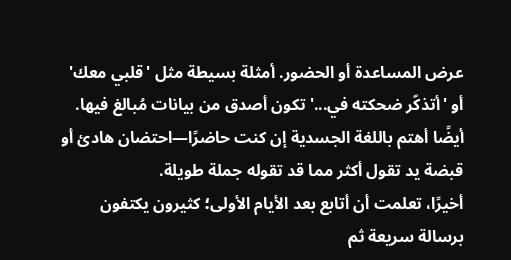عرض المساعدة أو الحضور. أمثلة بسيطة مثل 'قلبي معك' أو 'أتذكّر ضحكته في...' تكون أصدق من بيانات مُبالغ فيها. أيضًا أهتم باللغة الجسدية إن كنت حاضرًا—احتضان هادئ أو قبضة يد تقول أكثر مما قد تقوله جملة طويلة.
أخيرًا، تعلمت أن أتابع بعد الأيام الأولى؛ كثيرون يكتفون برسالة سريعة ثم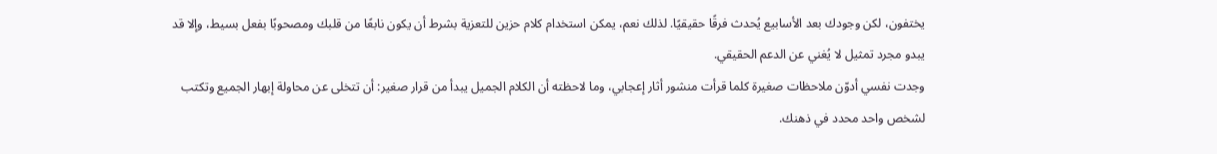يختفون، لكن وجودك بعد الأسابيع يُحدث فرقًا حقيقيًا. لذلك نعم، يمكن استخدام كلام حزين للتعزية بشرط أن يكون نابعًا من قلبك ومصحوبًا بفعل بسيط، وإلا قد يبدو مجرد تمثيل لا يُغني عن الدعم الحقيقي.
وجدت نفسي أدوّن ملاحظات صغيرة كلما قرأت منشور أثار إعجابي، وما لاحظته أن الكلام الجميل يبدأ من قرار صغير: أن تتخلى عن محاولة إبهار الجميع وتكتب لشخص واحد محدد في ذهنك.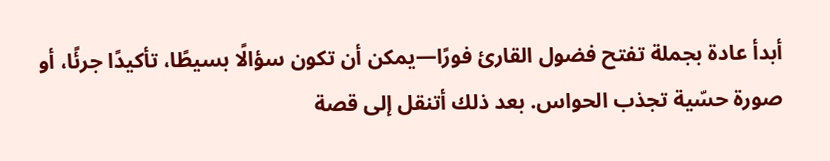أبدأ عادة بجملة تفتح فضول القارئ فورًا—يمكن أن تكون سؤالًا بسيطًا، تأكيدًا جرئًا، أو صورة حسّية تجذب الحواس. بعد ذلك أتنقل إلى قصة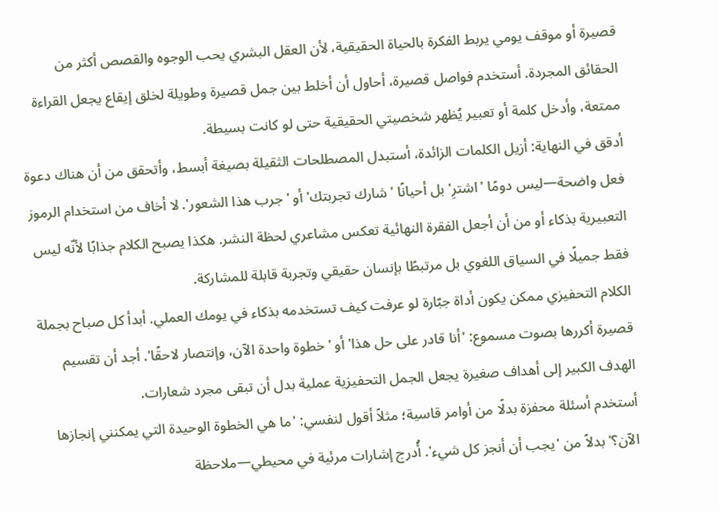قصيرة أو موقف يومي يربط الفكرة بالحياة الحقيقية، لأن العقل البشري يحب الوجوه والقصص أكثر من الحقائق المجردة. أستخدم فواصل قصيرة، أحاول أن أخلط بين جمل قصيرة وطويلة لخلق إيقاع يجعل القراءة ممتعة، وأدخل كلمة أو تعبير يُظهر شخصيتي الحقيقية حتى لو كانت بسيطة.
أدقق في النهاية: أزيل الكلمات الزائدة، أستبدل المصطلحات الثقيلة بصيغة أبسط، وأتحقق من أن هناك دعوة فعل واضحة—ليس دومًا 'اشترِ' بل أحيانًا 'شارك تجربتك' أو 'جرب هذا الشعور'. لا أخاف من استخدام الرموز التعبيرية بذكاء أو من أن أجعل الفقرة النهائية تعكس مشاعري لحظة النشر. هكذا يصبح الكلام جذابًا لأنّه ليس فقط جميلًا في السياق اللغوي بل مرتبطًا بإنسان حقيقي وتجربة قابلة للمشاركة.
الكلام التحفيزي ممكن يكون أداة جبّارة لو عرفت كيف تستخدمه بذكاء في يومك العملي. أبدأ كل صباح بجملة قصيرة أكررها بصوت مسموع: 'أنا قادر على حل هذا' أو 'خطوة واحدة الآن، وإنتصار لاحقًا'. أجد أن تقسيم الهدف الكبير إلى أهداف صغيرة يجعل الجمل التحفيزية عملية بدل أن تبقى مجرد شعارات.
أستخدم أسئلة محفزة بدلًا من أوامر قاسية؛ مثلاً أقول لنفسي: 'ما هي الخطوة الوحيدة التي يمكنني إنجازها الآن؟' بدلاً من 'يجب أن أنجز كل شيء'. أُدرج إشارات مرئية في محيطي—ملاحظة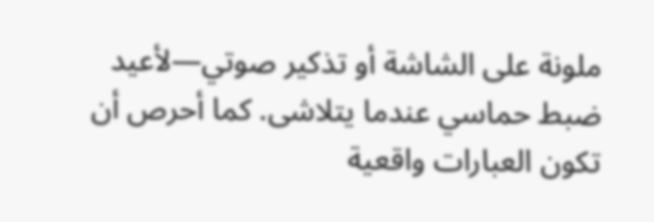ملونة على الشاشة أو تذكير صوتي—لأعيد ضبط حماسي عندما يتلاشى. كما أحرص أن تكون العبارات واقعية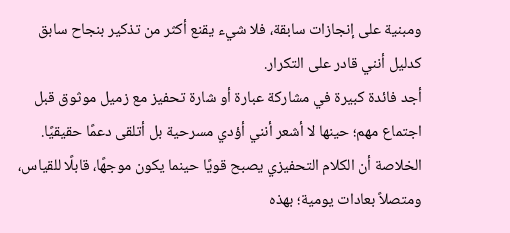ومبنية على إنجازات سابقة، فلا شيء يقنع أكثر من تذكير بنجاح سابق كدليل أنني قادر على التكرار.
أجد فائدة كبيرة في مشاركة عبارة أو شارة تحفيز مع زميل موثوق قبل اجتماع مهم؛ حينها لا أشعر أنني أؤدي مسرحية بل أتلقى دعمًا حقيقيًا. الخلاصة أن الكلام التحفيزي يصبح قويًا حينما يكون موجهًا، قابلًا للقياس، ومتصلاً بعادات يومية؛ بهذه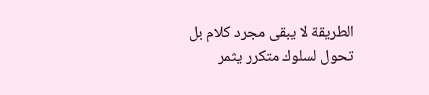الطريقة لا يبقى مجرد كلام بل تحول لسلوك متكرر يثمر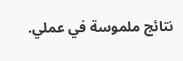نتائج ملموسة في عملي.